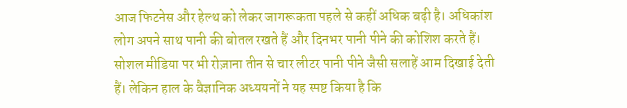आज फिटनेस और हेल्थ को लेकर जागरूकता पहले से कहीं अधिक बढ़ी है। अधिकांश लोग अपने साथ पानी की बोतल रखते हैं और दिनभर पानी पीने की कोशिश करते हैं। सोशल मीडिया पर भी रोज़ाना तीन से चार लीटर पानी पीने जैसी सलाहें आम दिखाई देती हैं। लेकिन हाल के वैज्ञानिक अध्ययनों ने यह स्पष्ट किया है कि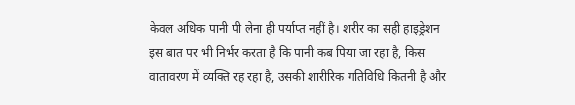केवल अधिक पानी पी लेना ही पर्याप्त नहीं है। शरीर का सही हाइड्रेशन इस बात पर भी निर्भर करता है कि पानी कब पिया जा रहा है, किस वातावरण में व्यक्ति रह रहा है, उसकी शारीरिक गतिविधि कितनी है और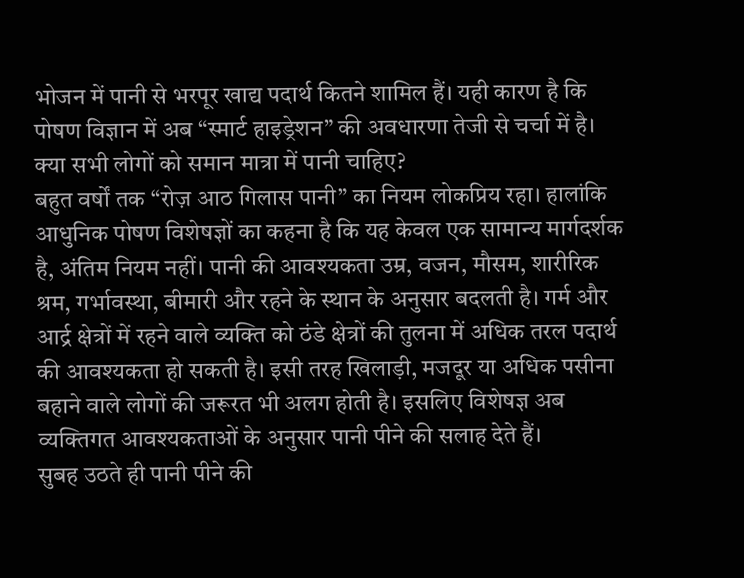भोजन में पानी से भरपूर खाद्य पदार्थ कितने शामिल हैं। यही कारण है कि पोषण विज्ञान में अब “स्मार्ट हाइड्रेशन” की अवधारणा तेजी से चर्चा में है।
क्या सभी लोगों को समान मात्रा में पानी चाहिए?
बहुत वर्षों तक “रोज़ आठ गिलास पानी” का नियम लोकप्रिय रहा। हालांकि आधुनिक पोषण विशेषज्ञों का कहना है कि यह केवल एक सामान्य मार्गदर्शक है, अंतिम नियम नहीं। पानी की आवश्यकता उम्र, वजन, मौसम, शारीरिक श्रम, गर्भावस्था, बीमारी और रहने के स्थान के अनुसार बदलती है। गर्म और आर्द्र क्षेत्रों में रहने वाले व्यक्ति को ठंडे क्षेत्रों की तुलना में अधिक तरल पदार्थ की आवश्यकता हो सकती है। इसी तरह खिलाड़ी, मजदूर या अधिक पसीना बहाने वाले लोगों की जरूरत भी अलग होती है। इसलिए विशेषज्ञ अब व्यक्तिगत आवश्यकताओं के अनुसार पानी पीने की सलाह देते हैं।
सुबह उठते ही पानी पीने की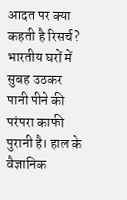आदत पर क्या कहती है रिसर्च?
भारतीय घरों में सुबह उठकर पानी पीने की परंपरा काफी पुरानी है। हाल के वैज्ञानिक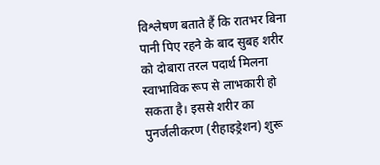विश्लेषण बताते हैं कि रातभर बिना पानी पिए रहने के बाद सुबह शरीर को दोबारा तरल पदार्थ मिलना स्वाभाविक रूप से लाभकारी हो सकता है। इससे शरीर का पुनर्जलीकरण (रीहाइड्रेशन) शुरू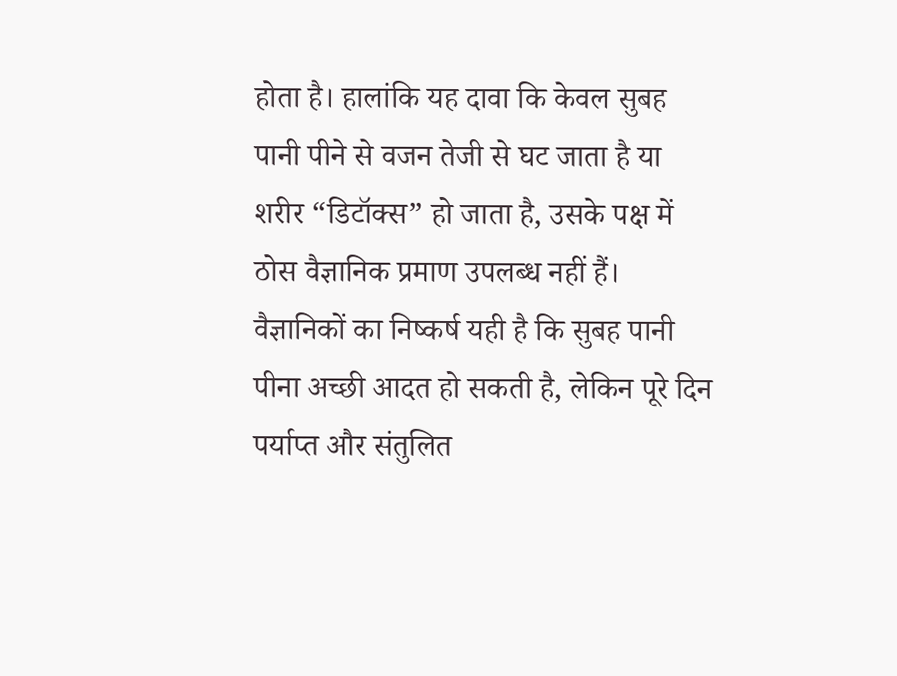होता है। हालांकि यह दावा कि केवल सुबह पानी पीने से वजन तेजी से घट जाता है या शरीर “डिटॉक्स” हो जाता है, उसके पक्ष में ठोस वैज्ञानिक प्रमाण उपलब्ध नहीं हैं। वैज्ञानिकों का निष्कर्ष यही है कि सुबह पानी पीना अच्छी आदत हो सकती है, लेकिन पूरे दिन पर्याप्त और संतुलित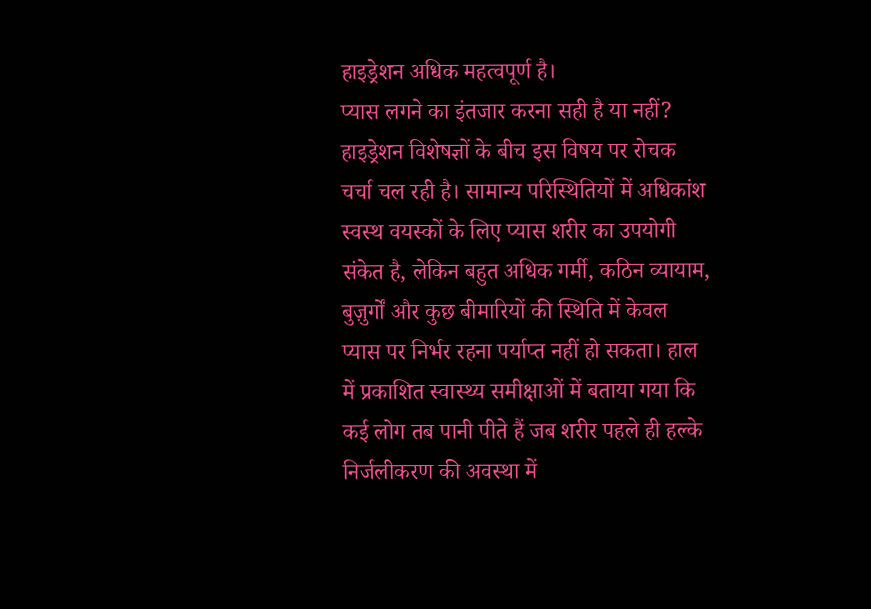हाइड्रेशन अधिक महत्वपूर्ण है।
प्यास लगने का इंतजार करना सही है या नहीं?
हाइड्रेशन विशेषज्ञों के बीच इस विषय पर रोचक चर्चा चल रही है। सामान्य परिस्थितियों में अधिकांश स्वस्थ वयस्कों के लिए प्यास शरीर का उपयोगी संकेत है, लेकिन बहुत अधिक गर्मी, कठिन व्यायाम, बुज़ुर्गों और कुछ बीमारियों की स्थिति में केवल प्यास पर निर्भर रहना पर्याप्त नहीं हो सकता। हाल में प्रकाशित स्वास्थ्य समीक्षाओं में बताया गया कि कई लोग तब पानी पीते हैं जब शरीर पहले ही हल्के निर्जलीकरण की अवस्था में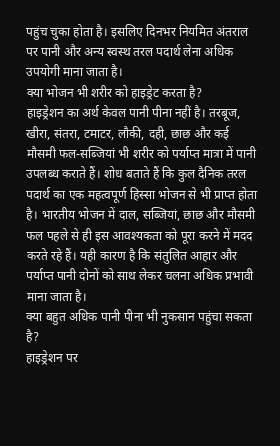पहुंच चुका होता है। इसलिए दिनभर नियमित अंतराल पर पानी और अन्य स्वस्थ तरल पदार्थ लेना अधिक उपयोगी माना जाता है।
क्या भोजन भी शरीर को हाइड्रेट करता है?
हाइड्रेशन का अर्थ केवल पानी पीना नहीं है। तरबूज, खीरा, संतरा, टमाटर, लौकी, दही, छाछ और कई मौसमी फल-सब्जियां भी शरीर को पर्याप्त मात्रा में पानी उपलब्ध कराते हैं। शोध बताते हैं कि कुल दैनिक तरल पदार्थ का एक महत्वपूर्ण हिस्सा भोजन से भी प्राप्त होता है। भारतीय भोजन में दाल, सब्जियां, छाछ और मौसमी फल पहले से ही इस आवश्यकता को पूरा करने में मदद करते रहे हैं। यही कारण है कि संतुलित आहार और पर्याप्त पानी दोनों को साथ लेकर चलना अधिक प्रभावी माना जाता है।
क्या बहुत अधिक पानी पीना भी नुकसान पहुंचा सकता है?
हाइड्रेशन पर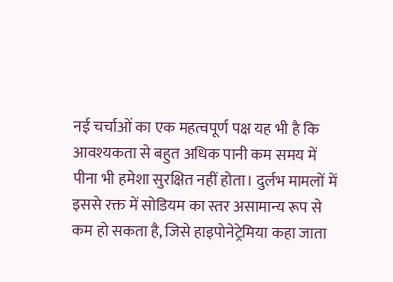नई चर्चाओं का एक महत्वपूर्ण पक्ष यह भी है कि आवश्यकता से बहुत अधिक पानी कम समय में पीना भी हमेशा सुरक्षित नहीं होता। दुर्लभ मामलों में इससे रक्त में सोडियम का स्तर असामान्य रूप से कम हो सकता है, जिसे हाइपोनेट्रेमिया कहा जाता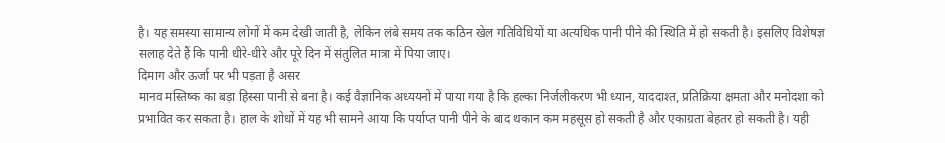है। यह समस्या सामान्य लोगों में कम देखी जाती है, लेकिन लंबे समय तक कठिन खेल गतिविधियों या अत्यधिक पानी पीने की स्थिति में हो सकती है। इसलिए विशेषज्ञ सलाह देते हैं कि पानी धीरे-धीरे और पूरे दिन में संतुलित मात्रा में पिया जाए।
दिमाग और ऊर्जा पर भी पड़ता है असर
मानव मस्तिष्क का बड़ा हिस्सा पानी से बना है। कई वैज्ञानिक अध्ययनों में पाया गया है कि हल्का निर्जलीकरण भी ध्यान, याददाश्त, प्रतिक्रिया क्षमता और मनोदशा को प्रभावित कर सकता है। हाल के शोधों में यह भी सामने आया कि पर्याप्त पानी पीने के बाद थकान कम महसूस हो सकती है और एकाग्रता बेहतर हो सकती है। यही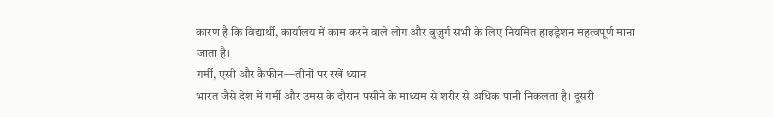कारण है कि विद्यार्थी, कार्यालय में काम करने वाले लोग और बुज़ुर्ग सभी के लिए नियमित हाइड्रेशन महत्वपूर्ण माना जाता है।
गर्मी, एसी और कैफीन—तीनों पर रखें ध्यान
भारत जैसे देश में गर्मी और उमस के दौरान पसीने के माध्यम से शरीर से अधिक पानी निकलता है। दूसरी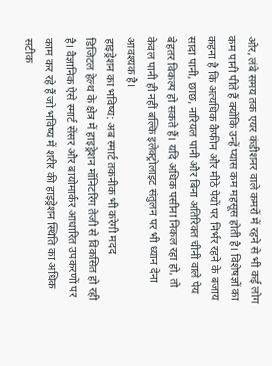ओर, लंबे समय तक एयर कंडीशनर वाले कमरों में रहने से भी कई लोग कम पानी पीते हैं क्योंकि उन्हें प्यास कम महसूस होती है। विशेषज्ञों का कहना है कि अत्यधिक कैफीन और मीठे पेयों पर निर्भर रहने के बजाय सादा पानी, छाछ, नारियल पानी और बिना अतिरिक्त चीनी वाले पेय बेहतर विकल्प हो सकते हैं। यदि अधिक पसीना निकल रहा हो, तो केवल पानी ही नहीं बल्कि इलेक्ट्रोलाइट संतुलन पर भी ध्यान देना आवश्यक है।
हाइड्रेशन का भविष्य: अब स्मार्ट तकनीक भी करेगी मदद
डिजिटल हेल्थ के क्षेत्र में हाइड्रेशन मॉनिटरिंग तेजी से विकसित हो रही है। वैज्ञानिक ऐसे स्मार्ट सेंसर और बायोमार्कर आधारित उपकरणों पर काम कर रहे हैं जो भविष्य में शरीर की हाइड्रेशन स्थिति का अधिक सटीक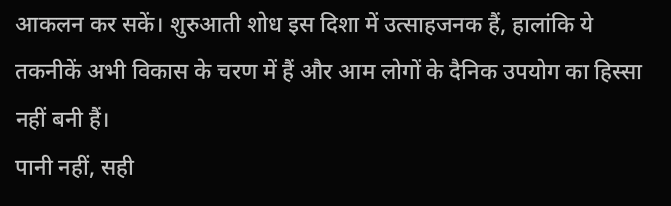आकलन कर सकें। शुरुआती शोध इस दिशा में उत्साहजनक हैं, हालांकि ये तकनीकें अभी विकास के चरण में हैं और आम लोगों के दैनिक उपयोग का हिस्सा नहीं बनी हैं।
पानी नहीं, सही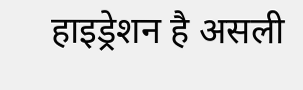हाइड्रेशन है असली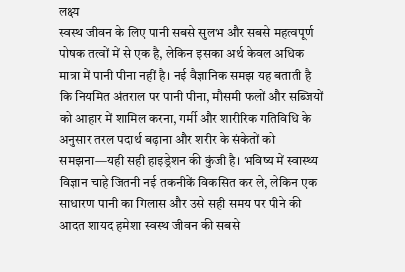लक्ष्य
स्वस्थ जीवन के लिए पानी सबसे सुलभ और सबसे महत्वपूर्ण पोषक तत्वों में से एक है, लेकिन इसका अर्थ केवल अधिक मात्रा में पानी पीना नहीं है। नई वैज्ञानिक समझ यह बताती है कि नियमित अंतराल पर पानी पीना, मौसमी फलों और सब्जियों को आहार में शामिल करना, गर्मी और शारीरिक गतिविधि के अनुसार तरल पदार्थ बढ़ाना और शरीर के संकेतों को समझना—यही सही हाइड्रेशन की कुंजी है। भविष्य में स्वास्थ्य विज्ञान चाहे जितनी नई तकनीकें विकसित कर ले, लेकिन एक साधारण पानी का गिलास और उसे सही समय पर पीने की आदत शायद हमेशा स्वस्थ जीवन की सबसे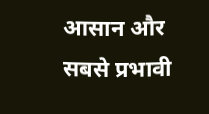आसान और सबसे प्रभावी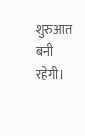शुरुआत बनी रहेगी।